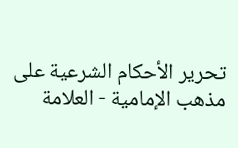تحرير الأحكام الشرعية على مذهب الإمامية - العلامة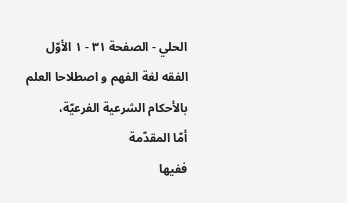الحلي - الصفحة ٣١ - ١ الأوّل الفقه لغة الفهم و اصطلاحا العلم بالأحكام الشرعية الفرعيّة،
أمّا المقدّمة
ففيها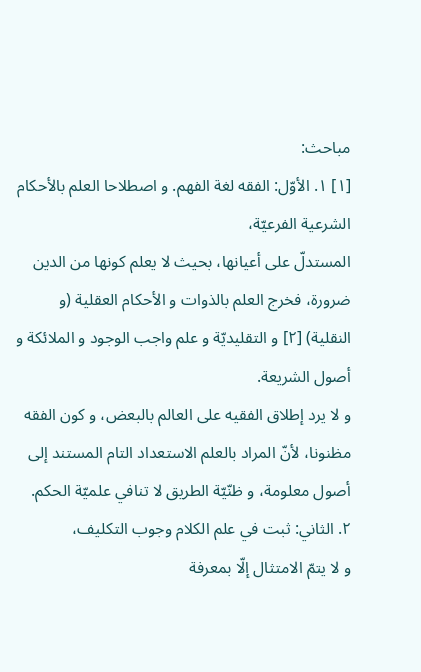مباحث:
[١] ١. الأوّل: الفقه لغة الفهم. و اصطلاحا العلم بالأحكام الشرعية الفرعيّة،
المستدلّ على أعيانها، بحيث لا يعلم كونها من الدين ضرورة، فخرج العلم بالذوات و الأحكام العقلية (و النقلية) [٢] و التقليديّة و علم واجب الوجود و الملائكة و أصول الشريعة.
و لا يرد إطلاق الفقيه على العالم بالبعض، و كون الفقه مظنونا، لأنّ المراد بالعلم الاستعداد التام المستند إلى أصول معلومة، و ظنّيّة الطريق لا تنافي علميّة الحكم.
٢. الثاني: ثبت في علم الكلام وجوب التكليف،
و لا يتمّ الامتثال إلّا بمعرفة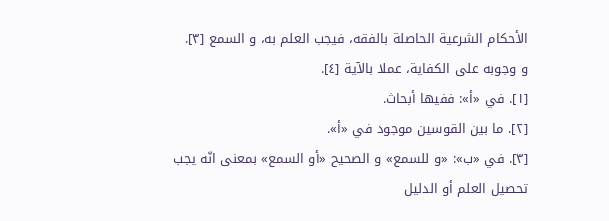الأحكام الشرعية الحاصلة بالفقه، فيجب العلم به، و السمع [٣].
و وجوبه على الكفاية، عملا بالآية [٤].
[١]. في «أ»: ففيها أبحاث.
[٢]. ما بين القوسين موجود في «أ».
[٣]. في «ب»: «و للسمع» و الصحيح «أو السمع» بمعنى انّه يجب تحصيل العلم أو الدليل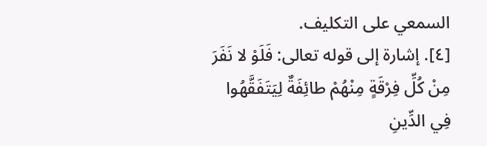السمعي على التكليف.
[٤]. إشارة إلى قوله تعالى: فَلَوْ لا نَفَرَ مِنْ كُلِّ فِرْقَةٍ مِنْهُمْ طائِفَةٌ لِيَتَفَقَّهُوا فِي الدِّينِ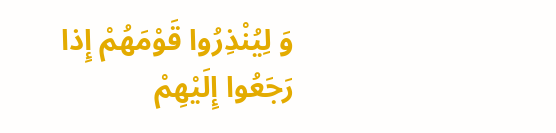وَ لِيُنْذِرُوا قَوْمَهُمْ إِذا رَجَعُوا إِلَيْهِمْ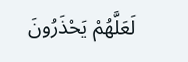لَعَلَّهُمْ يَحْذَرُونَ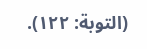(التوبة: ١٢٢).